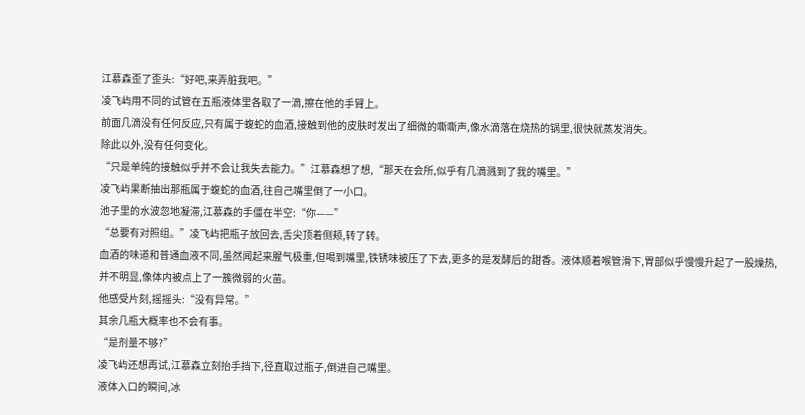江慕森歪了歪头:“好吧,来弄脏我吧。”
凌飞屿用不同的试管在五瓶液体里各取了一滴,擦在他的手臂上。
前面几滴没有任何反应,只有属于蝮蛇的血酒,接触到他的皮肤时发出了细微的嘶嘶声,像水滴落在烧热的锅里,很快就蒸发消失。
除此以外,没有任何变化。
“只是单纯的接触似乎并不会让我失去能力。”江慕森想了想,“那天在会所,似乎有几滴溅到了我的嘴里。”
凌飞屿果断抽出那瓶属于蝮蛇的血酒,往自己嘴里倒了一小口。
池子里的水波忽地凝滞,江慕森的手僵在半空:“你——”
“总要有对照组。”凌飞屿把瓶子放回去,舌尖顶着侧颊,转了转。
血酒的味道和普通血液不同,虽然闻起来腥气极重,但喝到嘴里,铁锈味被压了下去,更多的是发酵后的甜香。液体顺着喉管滑下,胃部似乎慢慢升起了一股燥热,并不明显,像体内被点上了一簇微弱的火苗。
他感受片刻,摇摇头:“没有异常。”
其余几瓶大概率也不会有事。
“是剂量不够?”
凌飞屿还想再试,江慕森立刻抬手挡下,径直取过瓶子,倒进自己嘴里。
液体入口的瞬间,冰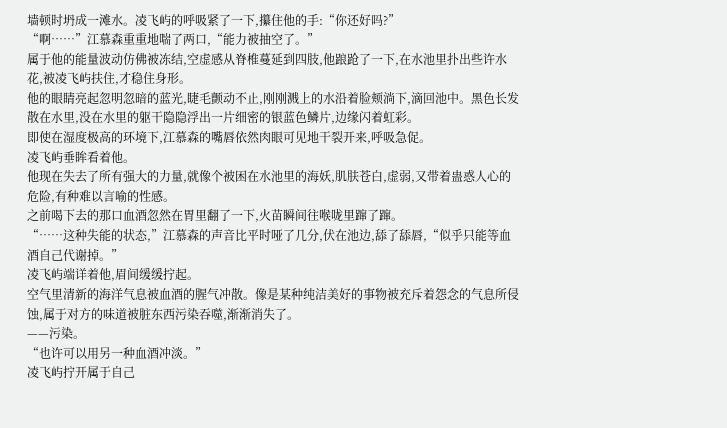墙顿时坍成一滩水。凌飞屿的呼吸紧了一下,攥住他的手:“你还好吗?”
“啊……”江慕森重重地喘了两口,“能力被抽空了。”
属于他的能量波动仿佛被冻结,空虚感从脊椎蔓延到四肢,他踉跄了一下,在水池里扑出些许水花,被凌飞屿扶住,才稳住身形。
他的眼睛亮起忽明忽暗的蓝光,睫毛颤动不止,刚刚溅上的水沿着脸颊淌下,滴回池中。黑色长发散在水里,没在水里的躯干隐隐浮出一片细密的银蓝色鳞片,边缘闪着虹彩。
即使在湿度极高的环境下,江慕森的嘴唇依然肉眼可见地干裂开来,呼吸急促。
凌飞屿垂眸看着他。
他现在失去了所有强大的力量,就像个被困在水池里的海妖,肌肤苍白,虚弱,又带着蛊惑人心的危险,有种难以言喻的性感。
之前喝下去的那口血酒忽然在胃里翻了一下,火苗瞬间往喉咙里蹿了蹿。
“……这种失能的状态,”江慕森的声音比平时哑了几分,伏在池边,舔了舔唇,“似乎只能等血酒自己代谢掉。”
凌飞屿端详着他,眉间缓缓拧起。
空气里清新的海洋气息被血酒的腥气冲散。像是某种纯洁美好的事物被充斥着怨念的气息所侵蚀,属于对方的味道被脏东西污染吞噬,渐渐消失了。
——污染。
“也许可以用另一种血酒冲淡。”
凌飞屿拧开属于自己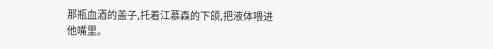那瓶血酒的盖子,托着江慕森的下颌,把液体喂进他嘴里。